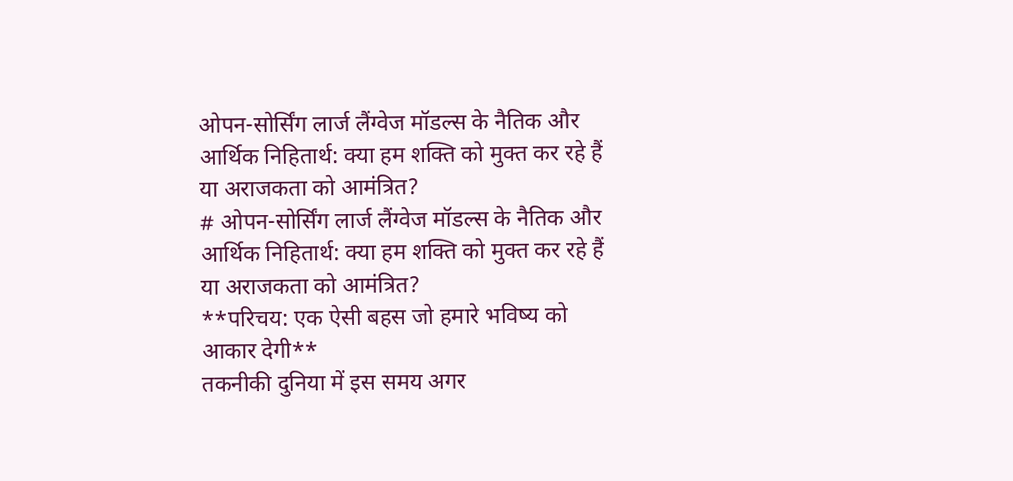ओपन-सोर्सिंग लार्ज लैंग्वेज मॉडल्स के नैतिक और आर्थिक निहितार्थ: क्या हम शक्ति को मुक्त कर रहे हैं या अराजकता को आमंत्रित?
# ओपन-सोर्सिंग लार्ज लैंग्वेज मॉडल्स के नैतिक और आर्थिक निहितार्थ: क्या हम शक्ति को मुक्त कर रहे हैं या अराजकता को आमंत्रित?
**परिचय: एक ऐसी बहस जो हमारे भविष्य को आकार देगी**
तकनीकी दुनिया में इस समय अगर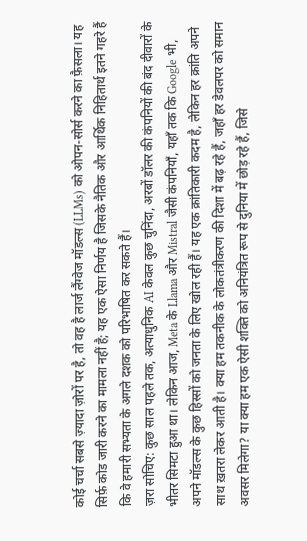कोई चर्चा सबसे ज़्यादा ज़ोरों पर है, तो वह है लार्ज लैंग्वेज मॉडल्स (LLMs) को ओपन-सोर्स करने का फ़ैसला। यह सिर्फ़ कोड जारी करने का मामला नहीं है; यह एक ऐसा निर्णय है जिसके नैतिक और आर्थिक निहितार्थ इतने गहरे हैं कि वे हमारी सभ्यता के अगले दशक को परिभाषित कर सकते हैं।
ज़रा सोचिए: कुछ साल पहले तक, अत्याधुनिक AI केवल कुछ चुनिंदा, अरबों डॉलर की कंपनियों की बंद दीवारों के भीतर सिमटा हुआ था। लेकिन आज, Meta के Llama और Mistral जैसी कंपनियाँ, यहाँ तक कि Google भी, अपने मॉडल्स के कुछ हिस्सों को जनता के लिए खोल रही हैं। यह एक क्रांतिकारी कदम है, लेकिन हर क्रांति अपने साथ ख़तरा लेकर आती है। क्या हम तकनीक के लोकतंत्रीकरण की दिशा में बढ़ रहे हैं, जहाँ हर डेवलपर को समान अवसर मिलेगा? या क्या हम एक ऐसी शक्ति को अनियंत्रित रूप से दुनिया में छोड़ रहे हैं, जिसे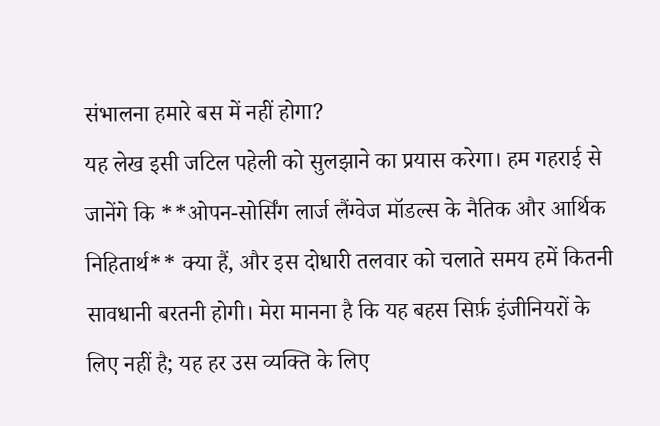संभालना हमारे बस में नहीं होगा?
यह लेख इसी जटिल पहेली को सुलझाने का प्रयास करेगा। हम गहराई से जानेंगे कि **ओपन-सोर्सिंग लार्ज लैंग्वेज मॉडल्स के नैतिक और आर्थिक निहितार्थ** क्या हैं, और इस दोधारी तलवार को चलाते समय हमें कितनी सावधानी बरतनी होगी। मेरा मानना है कि यह बहस सिर्फ़ इंजीनियरों के लिए नहीं है; यह हर उस व्यक्ति के लिए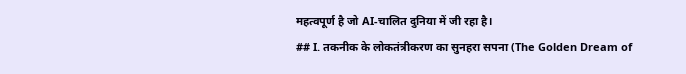महत्वपूर्ण है जो AI-चालित दुनिया में जी रहा है।
## I. तकनीक के लोकतंत्रीकरण का सुनहरा सपना (The Golden Dream of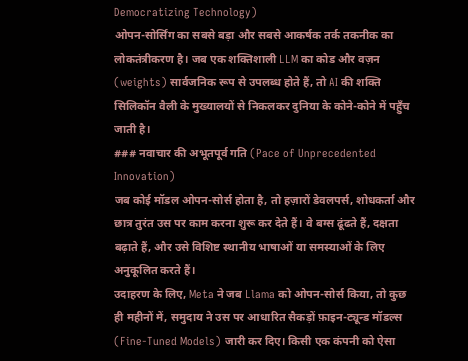Democratizing Technology)
ओपन-सोर्सिंग का सबसे बड़ा और सबसे आकर्षक तर्क तकनीक का लोकतंत्रीकरण है। जब एक शक्तिशाली LLM का कोड और वज़न (weights) सार्वजनिक रूप से उपलब्ध होते हैं, तो AI की शक्ति सिलिकॉन वैली के मुख्यालयों से निकलकर दुनिया के कोने-कोने में पहुँच जाती है।
### नवाचार की अभूतपूर्व गति (Pace of Unprecedented Innovation)
जब कोई मॉडल ओपन-सोर्स होता है, तो हज़ारों डेवलपर्स, शोधकर्ता और छात्र तुरंत उस पर काम करना शुरू कर देते हैं। वे बग्स ढूंढते हैं, दक्षता बढ़ाते हैं, और उसे विशिष्ट स्थानीय भाषाओं या समस्याओं के लिए अनुकूलित करते हैं।
उदाहरण के लिए, Meta ने जब Llama को ओपन-सोर्स किया, तो कुछ ही महीनों में, समुदाय ने उस पर आधारित सैकड़ों फ़ाइन-ट्यून्ड मॉडल्स (Fine-Tuned Models) जारी कर दिए। किसी एक कंपनी को ऐसा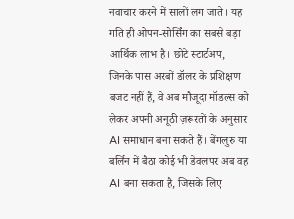नवाचार करने में सालों लग जाते। यह गति ही ओपन-सोर्सिंग का सबसे बड़ा आर्थिक लाभ है। छोटे स्टार्टअप, जिनके पास अरबों डॉलर के प्रशिक्षण बजट नहीं हैं, वे अब मौजूदा मॉडल्स को लेकर अपनी अनूठी ज़रूरतों के अनुसार AI समाधान बना सकते हैं। बेंगलुरु या बर्लिन में बैठा कोई भी डेवलपर अब वह AI बना सकता है, जिसके लिए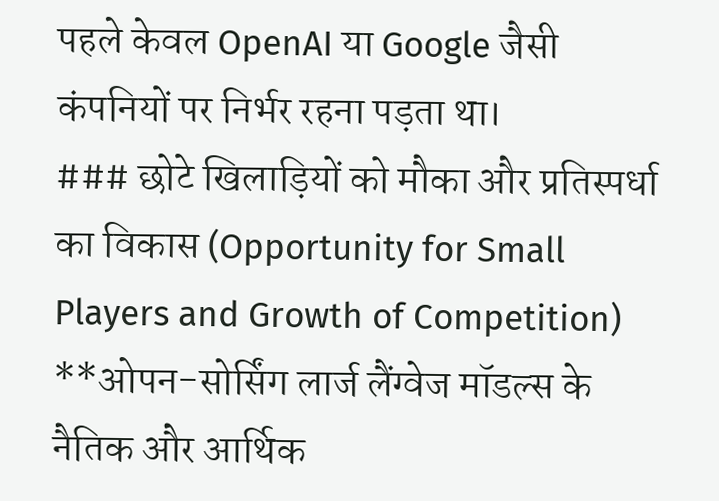पहले केवल OpenAI या Google जैसी कंपनियों पर निर्भर रहना पड़ता था।
### छोटे खिलाड़ियों को मौका और प्रतिस्पर्धा का विकास (Opportunity for Small Players and Growth of Competition)
**ओपन-सोर्सिंग लार्ज लैंग्वेज मॉडल्स के नैतिक और आर्थिक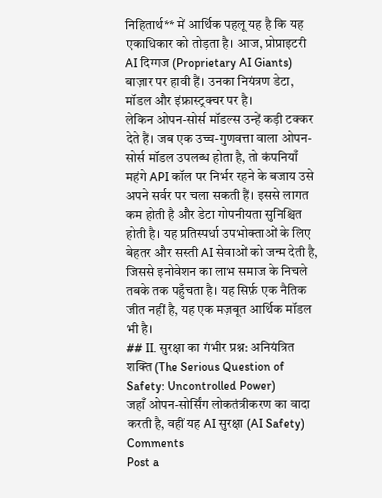निहितार्थ** में आर्थिक पहलू यह है कि यह एकाधिकार को तोड़ता है। आज, प्रोप्राइटरी AI दिग्गज (Proprietary AI Giants) बाज़ार पर हावी हैं। उनका नियंत्रण डेटा, मॉडल और इंफ्रास्ट्रक्चर पर है।
लेकिन ओपन-सोर्स मॉडल्स उन्हें कड़ी टक्कर देते हैं। जब एक उच्च-गुणवत्ता वाला ओपन-सोर्स मॉडल उपलब्ध होता है, तो कंपनियाँ महंगे API कॉल पर निर्भर रहने के बजाय उसे अपने सर्वर पर चला सकती हैं। इससे लागत कम होती है और डेटा गोपनीयता सुनिश्चित होती है। यह प्रतिस्पर्धा उपभोक्ताओं के लिए बेहतर और सस्ती AI सेवाओं को जन्म देती है, जिससे इनोवेशन का लाभ समाज के निचले तबके तक पहुँचता है। यह सिर्फ़ एक नैतिक जीत नहीं है, यह एक मज़बूत आर्थिक मॉडल भी है।
## II. सुरक्षा का गंभीर प्रश्न: अनियंत्रित शक्ति (The Serious Question of Safety: Uncontrolled Power)
जहाँ ओपन-सोर्सिंग लोकतंत्रीकरण का वादा करती है, वहीं यह AI सुरक्षा (AI Safety)
Comments
Post a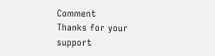Comment
Thanks for your support